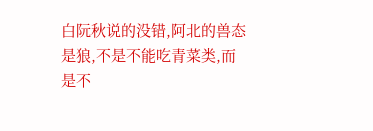白阮秋说的没错,阿北的兽态是狼,不是不能吃青菜类,而是不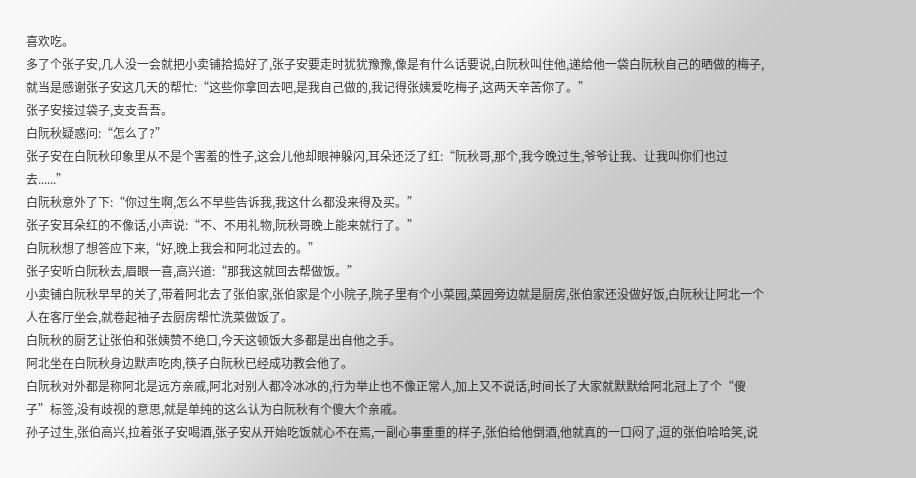喜欢吃。
多了个张子安,几人没一会就把小卖铺拾捣好了,张子安要走时犹犹豫豫,像是有什么话要说,白阮秋叫住他,递给他一袋白阮秋自己的晒做的梅子,就当是感谢张子安这几天的帮忙:“这些你拿回去吧,是我自己做的,我记得张姨爱吃梅子,这两天辛苦你了。”
张子安接过袋子,支支吾吾。
白阮秋疑惑问:“怎么了?”
张子安在白阮秋印象里从不是个害羞的性子,这会儿他却眼神躲闪,耳朵还泛了红:“阮秋哥,那个,我今晚过生,爷爷让我、让我叫你们也过去......”
白阮秋意外了下:“你过生啊,怎么不早些告诉我,我这什么都没来得及买。”
张子安耳朵红的不像话,小声说:“不、不用礼物,阮秋哥晚上能来就行了。”
白阮秋想了想答应下来,“好,晚上我会和阿北过去的。”
张子安听白阮秋去,眉眼一喜,高兴道:“那我这就回去帮做饭。”
小卖铺白阮秋早早的关了,带着阿北去了张伯家,张伯家是个小院子,院子里有个小菜园,菜园旁边就是厨房,张伯家还没做好饭,白阮秋让阿北一个人在客厅坐会,就卷起袖子去厨房帮忙洗菜做饭了。
白阮秋的厨艺让张伯和张姨赞不绝口,今天这顿饭大多都是出自他之手。
阿北坐在白阮秋身边默声吃肉,筷子白阮秋已经成功教会他了。
白阮秋对外都是称阿北是远方亲戚,阿北对别人都冷冰冰的,行为举止也不像正常人,加上又不说话,时间长了大家就默默给阿北冠上了个“傻子”标签,没有歧视的意思,就是单纯的这么认为白阮秋有个傻大个亲戚。
孙子过生,张伯高兴,拉着张子安喝酒,张子安从开始吃饭就心不在焉,一副心事重重的样子,张伯给他倒酒,他就真的一口闷了,逗的张伯哈哈笑,说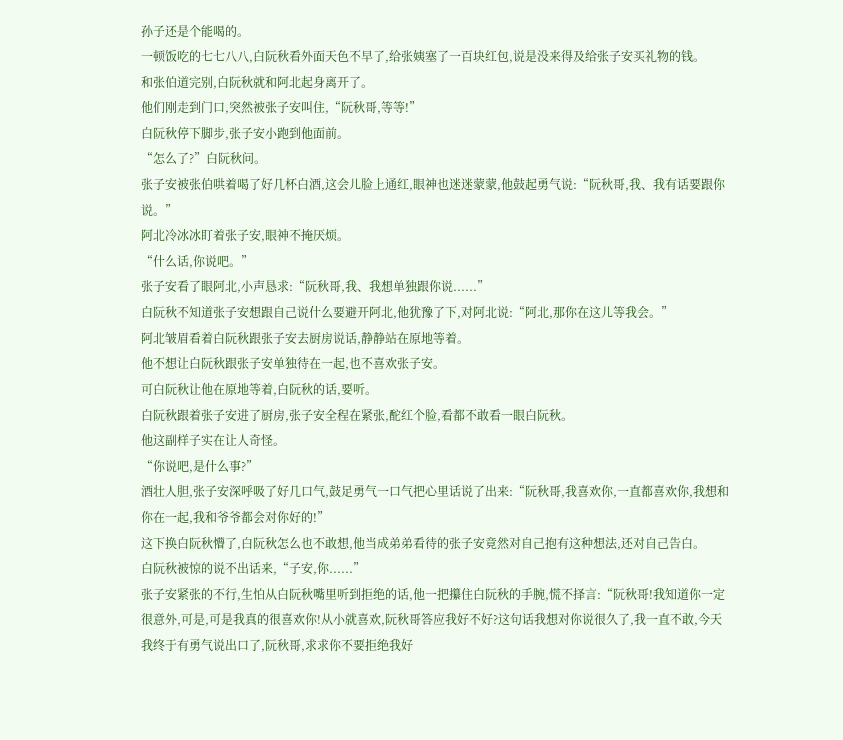孙子还是个能喝的。
一顿饭吃的七七八八,白阮秋看外面天色不早了,给张姨塞了一百块红包,说是没来得及给张子安买礼物的钱。
和张伯道完别,白阮秋就和阿北起身离开了。
他们刚走到门口,突然被张子安叫住,“阮秋哥,等等!”
白阮秋停下脚步,张子安小跑到他面前。
“怎么了?”白阮秋问。
张子安被张伯哄着喝了好几杯白酒,这会儿脸上通红,眼神也迷迷蒙蒙,他鼓起勇气说:“阮秋哥,我、我有话要跟你说。”
阿北冷冰冰盯着张子安,眼神不掩厌烦。
“什么话,你说吧。”
张子安看了眼阿北,小声恳求:“阮秋哥,我、我想单独跟你说......”
白阮秋不知道张子安想跟自己说什么要避开阿北,他犹豫了下,对阿北说:“阿北,那你在这儿等我会。”
阿北皱眉看着白阮秋跟张子安去厨房说话,静静站在原地等着。
他不想让白阮秋跟张子安单独待在一起,也不喜欢张子安。
可白阮秋让他在原地等着,白阮秋的话,要听。
白阮秋跟着张子安进了厨房,张子安全程在紧张,酡红个脸,看都不敢看一眼白阮秋。
他这副样子实在让人奇怪。
“你说吧,是什么事?”
酒壮人胆,张子安深呼吸了好几口气,鼓足勇气一口气把心里话说了出来:“阮秋哥,我喜欢你,一直都喜欢你,我想和你在一起,我和爷爷都会对你好的!”
这下换白阮秋懵了,白阮秋怎么也不敢想,他当成弟弟看待的张子安竟然对自己抱有这种想法,还对自己告白。
白阮秋被惊的说不出话来,“子安,你......”
张子安紧张的不行,生怕从白阮秋嘴里听到拒绝的话,他一把攥住白阮秋的手腕,慌不择言:“阮秋哥!我知道你一定很意外,可是,可是我真的很喜欢你!从小就喜欢,阮秋哥答应我好不好?这句话我想对你说很久了,我一直不敢,今天我终于有勇气说出口了,阮秋哥,求求你不要拒绝我好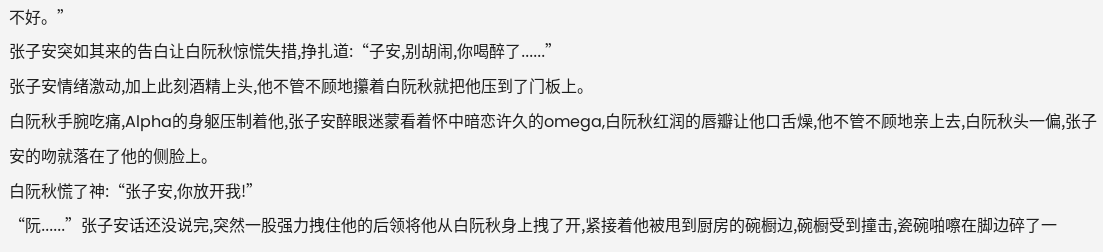不好。”
张子安突如其来的告白让白阮秋惊慌失措,挣扎道:“子安,别胡闹,你喝醉了......”
张子安情绪激动,加上此刻酒精上头,他不管不顾地攥着白阮秋就把他压到了门板上。
白阮秋手腕吃痛,Alpha的身躯压制着他,张子安醉眼迷蒙看着怀中暗恋许久的omega,白阮秋红润的唇瓣让他口舌燥,他不管不顾地亲上去,白阮秋头一偏,张子安的吻就落在了他的侧脸上。
白阮秋慌了神:“张子安,你放开我!”
“阮......”张子安话还没说完,突然一股强力拽住他的后领将他从白阮秋身上拽了开,紧接着他被甩到厨房的碗橱边,碗橱受到撞击,瓷碗啪嚓在脚边碎了一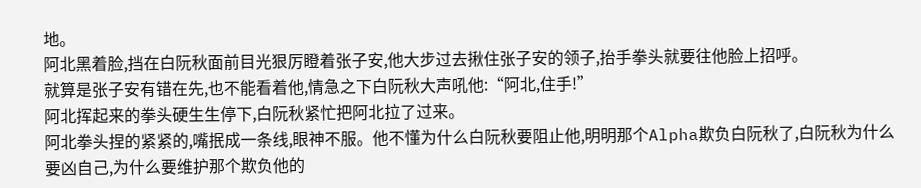地。
阿北黑着脸,挡在白阮秋面前目光狠厉瞪着张子安,他大步过去揪住张子安的领子,抬手拳头就要往他脸上招呼。
就算是张子安有错在先,也不能看着他,情急之下白阮秋大声吼他:“阿北,住手!”
阿北挥起来的拳头硬生生停下,白阮秋紧忙把阿北拉了过来。
阿北拳头捏的紧紧的,嘴抿成一条线,眼神不服。他不懂为什么白阮秋要阻止他,明明那个Alpha欺负白阮秋了,白阮秋为什么要凶自己,为什么要维护那个欺负他的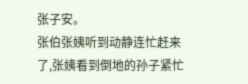张子安。
张伯张姨听到动静连忙赶来了,张姨看到倒地的孙子紧忙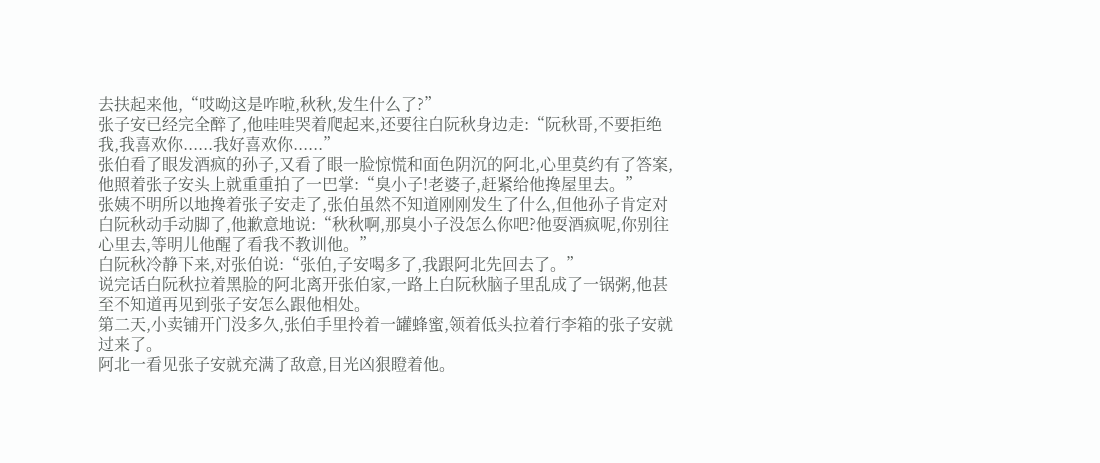去扶起来他,“哎呦这是咋啦,秋秋,发生什么了?”
张子安已经完全醉了,他哇哇哭着爬起来,还要往白阮秋身边走:“阮秋哥,不要拒绝我,我喜欢你......我好喜欢你......”
张伯看了眼发酒疯的孙子,又看了眼一脸惊慌和面色阴沉的阿北,心里莫约有了答案,他照着张子安头上就重重拍了一巴掌:“臭小子!老婆子,赶紧给他搀屋里去。”
张姨不明所以地搀着张子安走了,张伯虽然不知道刚刚发生了什么,但他孙子肯定对白阮秋动手动脚了,他歉意地说:“秋秋啊,那臭小子没怎么你吧?他耍酒疯呢,你别往心里去,等明儿他醒了看我不教训他。”
白阮秋冷静下来,对张伯说:“张伯,子安喝多了,我跟阿北先回去了。”
说完话白阮秋拉着黑脸的阿北离开张伯家,一路上白阮秋脑子里乱成了一锅粥,他甚至不知道再见到张子安怎么跟他相处。
第二天,小卖铺开门没多久,张伯手里拎着一罐蜂蜜,领着低头拉着行李箱的张子安就过来了。
阿北一看见张子安就充满了敌意,目光凶狠瞪着他。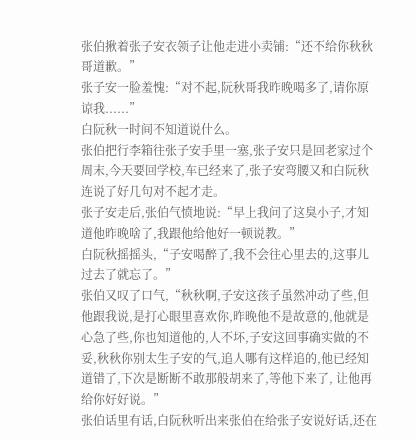张伯揪着张子安衣领子让他走进小卖铺:“还不给你秋秋哥道歉。”
张子安一脸羞愧:“对不起,阮秋哥我昨晚喝多了,请你原谅我......”
白阮秋一时间不知道说什么。
张伯把行李箱往张子安手里一塞,张子安只是回老家过个周末,今天要回学校,车已经来了,张子安弯腰又和白阮秋连说了好几句对不起才走。
张子安走后,张伯气愤地说:“早上我问了这臭小子,才知道他昨晚啥了,我跟他给他好一顿说教。”
白阮秋摇摇头,“子安喝醉了,我不会往心里去的,这事儿过去了就忘了。”
张伯又叹了口气,“秋秋啊,子安这孩子虽然冲动了些,但他跟我说,是打心眼里喜欢你,昨晚他不是故意的,他就是心急了些,你也知道他的,人不坏,子安这回事确实做的不妥,秋秋你别太生子安的气,追人哪有这样追的,他已经知道错了,下次是断断不敢那般胡来了,等他下来了, 让他再给你好好说。”
张伯话里有话,白阮秋听出来张伯在给张子安说好话,还在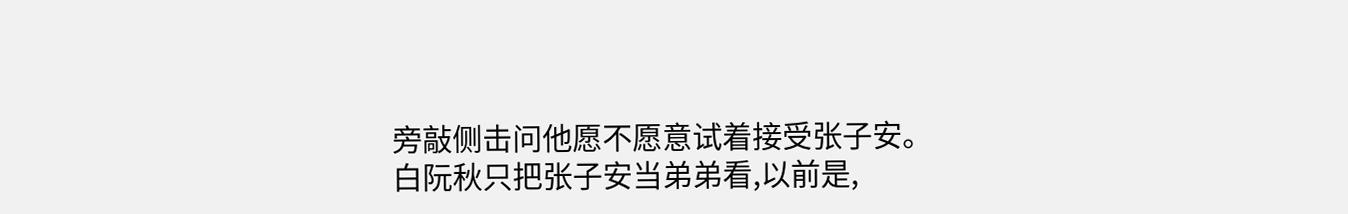旁敲侧击问他愿不愿意试着接受张子安。
白阮秋只把张子安当弟弟看,以前是,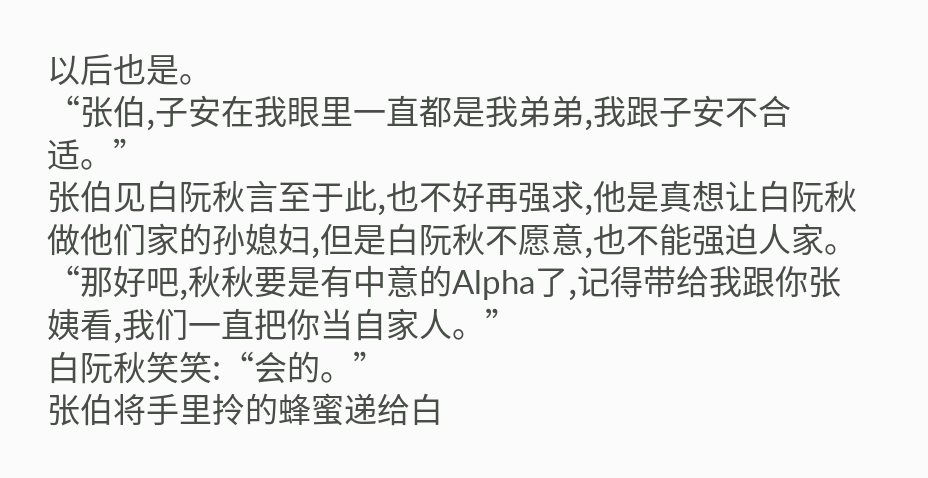以后也是。
“张伯,子安在我眼里一直都是我弟弟,我跟子安不合适。”
张伯见白阮秋言至于此,也不好再强求,他是真想让白阮秋做他们家的孙媳妇,但是白阮秋不愿意,也不能强迫人家。
“那好吧,秋秋要是有中意的Alpha了,记得带给我跟你张姨看,我们一直把你当自家人。”
白阮秋笑笑:“会的。”
张伯将手里拎的蜂蜜递给白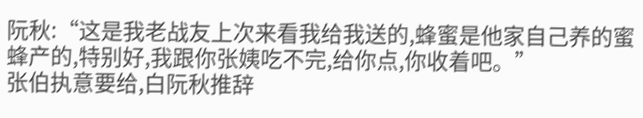阮秋:“这是我老战友上次来看我给我送的,蜂蜜是他家自己养的蜜蜂产的,特别好,我跟你张姨吃不完,给你点,你收着吧。”
张伯执意要给,白阮秋推辞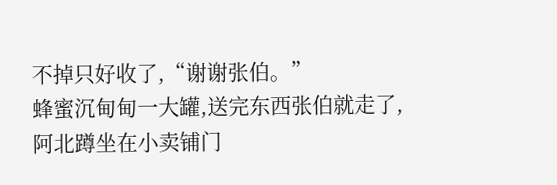不掉只好收了,“谢谢张伯。”
蜂蜜沉甸甸一大罐,送完东西张伯就走了,阿北蹲坐在小卖铺门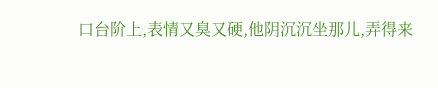口台阶上,表情又臭又硬,他阴沉沉坐那儿,弄得来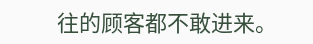往的顾客都不敢进来。